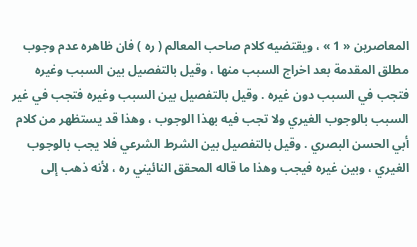المعاصرين « 1 » ، ويقتضيه كلام صاحب المعالم ( ره ) فان ظاهره عدم وجوب مطلق المقدمة بعد اخراج السبب منها ، وقيل بالتفصيل بين السبب وغيره فتجب في السبب دون غيره . وقيل بالتفصيل بين السبب وغيره فتجب في غير السبب بالوجوب الغيري ولا تجب فيه بهذا الوجوب ، وهذا قد يستظهر من كلام أبي الحسن البصري . وقيل بالتفصيل بين الشرط الشرعي فلا يجب بالوجوب الغيري ، وبين غيره فيجب وهذا ما قاله المحقق النائيني ره ، لأنه ذهب إلى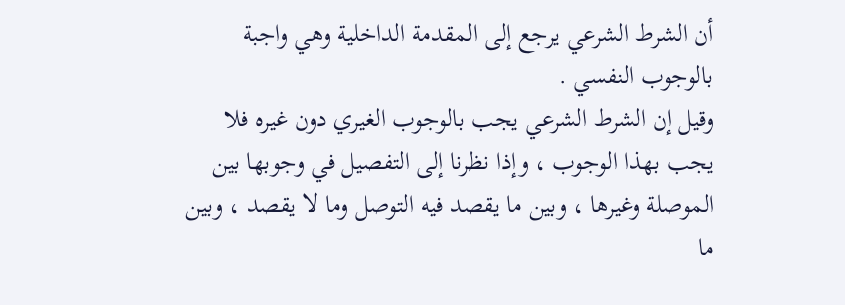أن الشرط الشرعي يرجع إلى المقدمة الداخلية وهي واجبة بالوجوب النفسي .
وقيل إن الشرط الشرعي يجب بالوجوب الغيري دون غيره فلا يجب بهذا الوجوب ، وإذا نظرنا إلى التفصيل في وجوبها بين الموصلة وغيرها ، وبين ما يقصد فيه التوصل وما لا يقصد ، وبين ما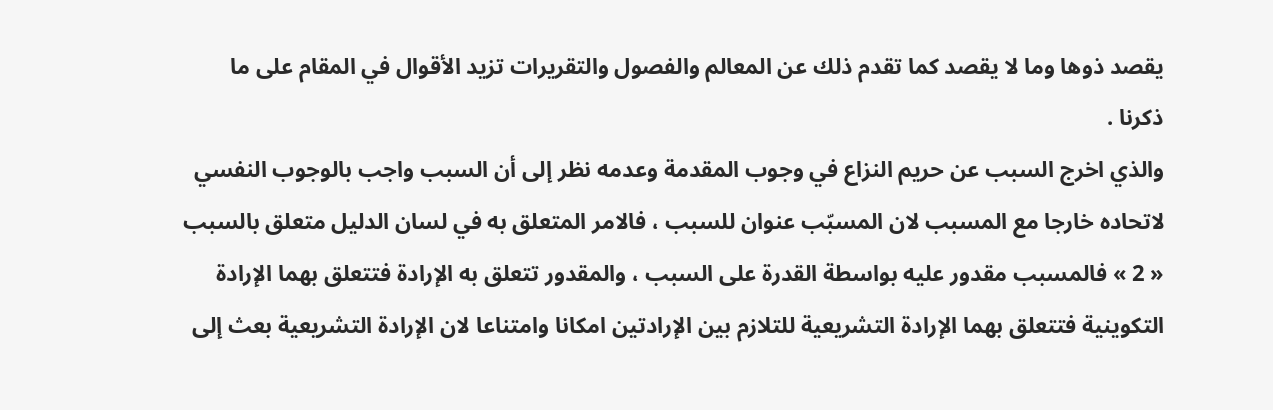يقصد ذوها وما لا يقصد كما تقدم ذلك عن المعالم والفصول والتقريرات تزيد الأقوال في المقام على ما ذكرنا .
والذي اخرج السبب عن حريم النزاع في وجوب المقدمة وعدمه نظر إلى أن السبب واجب بالوجوب النفسي لاتحاده خارجا مع المسبب لان المسبّب عنوان للسبب ، فالامر المتعلق به في لسان الدليل متعلق بالسبب « 2 » فالمسبب مقدور عليه بواسطة القدرة على السبب ، والمقدور تتعلق به الإرادة فتتعلق بهما الإرادة التكوينية فتتعلق بهما الإرادة التشريعية للتلازم بين الإرادتين امكانا وامتناعا لان الإرادة التشريعية بعث إلى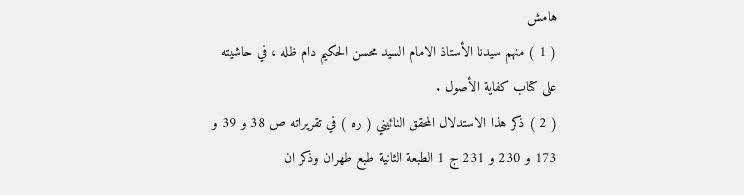هامش
( 1 ) منهم سيدنا الأستاذ الامام السيد محسن الحكيم دام ظله ، في حاشيته على كتاب كفاية الأصول .
( 2 ) ذكر هذا الاستدلال المحقق النائيني ( ره ) في تقريراته ص 38 و 39 و 173 و 230 و 231 ج 1 الطبعة الثانية طبع طهران وذكر ان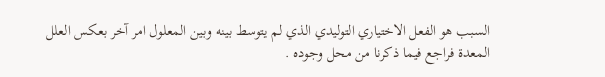السبب هو الفعل الاختياري التوليدي الذي لم يتوسط بينه وبين المعلول امر آخر بعكس العلل المعدة فراجع فيما ذكرنا من محل وجوده .